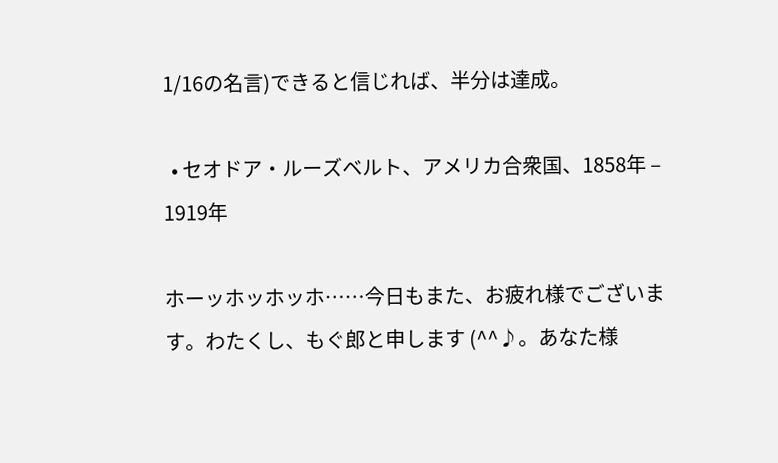1/16の名言)できると信じれば、半分は達成。

  • セオドア・ルーズベルト、アメリカ合衆国、1858年 – 1919年

ホーッホッホッホ……今日もまた、お疲れ様でございます。わたくし、もぐ郎と申します (^^♪。あなた様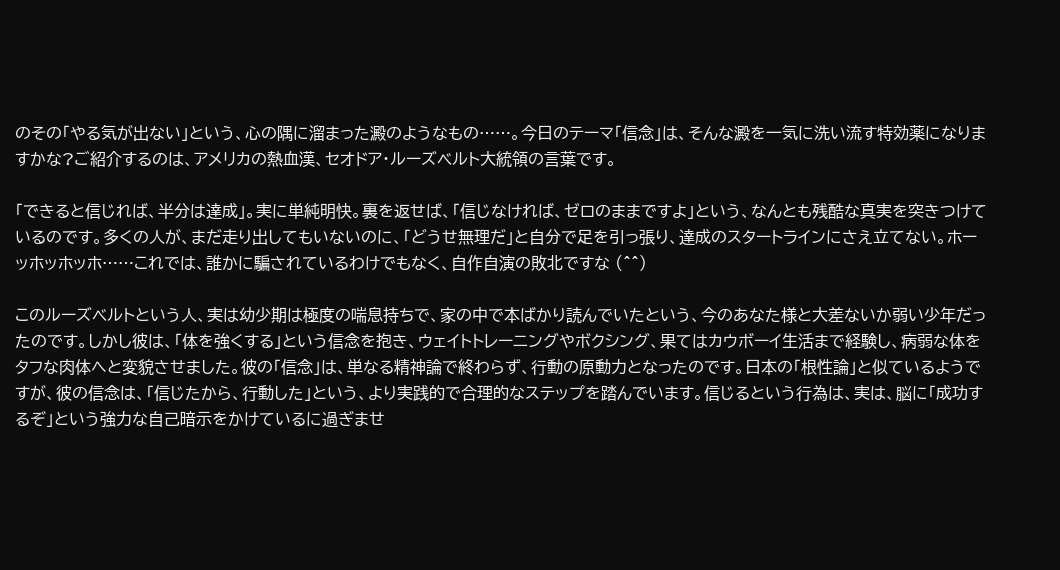のその「やる気が出ない」という、心の隅に溜まった澱のようなもの……。今日のテーマ「信念」は、そんな澱を一気に洗い流す特効薬になりますかな?ご紹介するのは、アメリカの熱血漢、セオドア・ルーズベルト大統領の言葉です。

「できると信じれば、半分は達成」。実に単純明快。裏を返せば、「信じなければ、ゼロのままですよ」という、なんとも残酷な真実を突きつけているのです。多くの人が、まだ走り出してもいないのに、「どうせ無理だ」と自分で足を引っ張り、達成のスタートラインにさえ立てない。ホーッホッホッホ……これでは、誰かに騙されているわけでもなく、自作自演の敗北ですな (^^)

このルーズベルトという人、実は幼少期は極度の喘息持ちで、家の中で本ばかり読んでいたという、今のあなた様と大差ないか弱い少年だったのです。しかし彼は、「体を強くする」という信念を抱き、ウェイトトレーニングやボクシング、果てはカウボーイ生活まで経験し、病弱な体をタフな肉体へと変貌させました。彼の「信念」は、単なる精神論で終わらず、行動の原動力となったのです。日本の「根性論」と似ているようですが、彼の信念は、「信じたから、行動した」という、より実践的で合理的なステップを踏んでいます。信じるという行為は、実は、脳に「成功するぞ」という強力な自己暗示をかけているに過ぎませ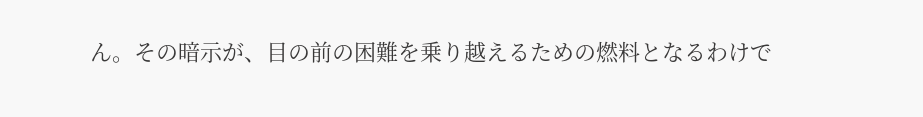ん。その暗示が、目の前の困難を乗り越えるための燃料となるわけで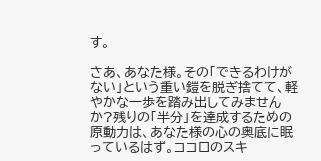す。

さあ、あなた様。その「できるわけがない」という重い鎧を脱ぎ捨てて、軽やかな一歩を踏み出してみませんか?残りの「半分」を達成するための原動力は、あなた様の心の奥底に眠っているはず。ココロのスキ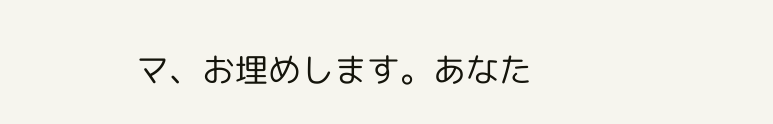マ、お埋めします。あなた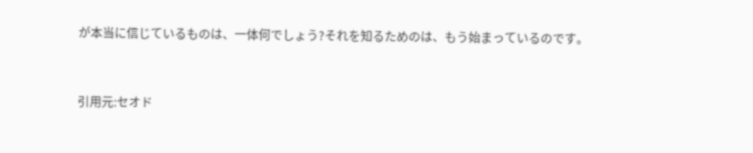が本当に信じているものは、一体何でしょう?それを知るためのは、もう始まっているのです。


引用元:セオド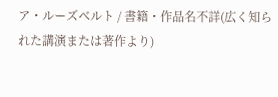ア・ルーズベルト / 書籍・作品名不詳(広く知られた講演または著作より)